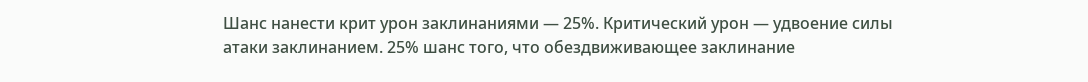Шанс нанести крит урон заклинаниями — 25%. Критический урон — удвоение силы атаки заклинанием. 25% шанс того, что обездвиживающее заклинание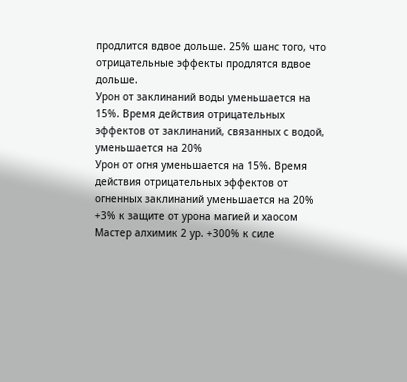продлится вдвое дольше. 25% шанс того, что отрицательные эффекты продлятся вдвое дольше.
Урон от заклинаний воды уменьшается на 15%. Время действия отрицательных эффектов от заклинаний, связанных с водой, уменьшается на 20%
Урон от огня уменьшается на 15%. Время действия отрицательных эффектов от огненных заклинаний уменьшается на 20%
+3% к защите от урона магией и хаосом
Мастер алхимик 2 ур. +300% к силе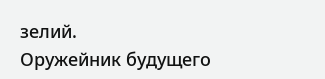зелий.
Оружейник будущего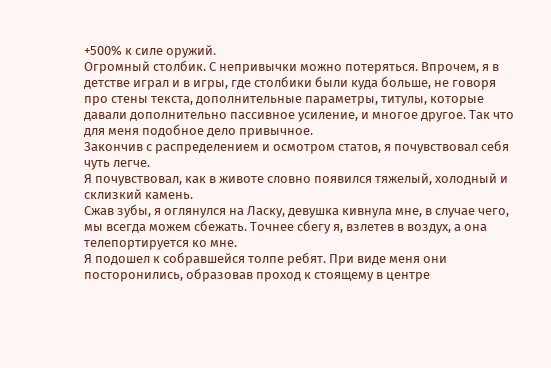+500% к силе оружий.
Огромный столбик. С непривычки можно потеряться. Впрочем, я в детстве играл и в игры, где столбики были куда больше, не говоря про стены текста, дополнительные параметры, титулы, которые давали дополнительно пассивное усиление, и многое другое. Так что для меня подобное дело привычное.
Закончив с распределением и осмотром статов, я почувствовал себя чуть легче.
Я почувствовал, как в животе словно появился тяжелый, холодный и склизкий камень.
Сжав зубы, я оглянулся на Ласку, девушка кивнула мне, в случае чего, мы всегда можем сбежать. Точнее сбегу я, взлетев в воздух, а она телепортируется ко мне.
Я подошел к собравшейся толпе ребят. При виде меня они посторонились, образовав проход к стоящему в центре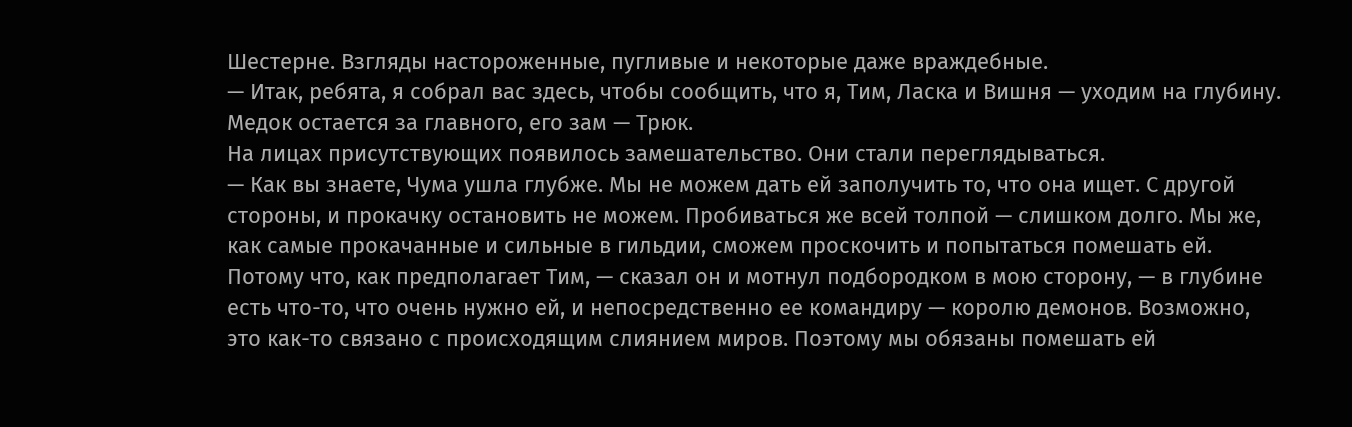Шестерне. Взгляды настороженные, пугливые и некоторые даже враждебные.
— Итак, ребята, я собрал вас здесь, чтобы сообщить, что я, Тим, Ласка и Вишня — уходим на глубину. Медок остается за главного, его зам — Трюк.
На лицах присутствующих появилось замешательство. Они стали переглядываться.
— Как вы знаете, Чума ушла глубже. Мы не можем дать ей заполучить то, что она ищет. С другой стороны, и прокачку остановить не можем. Пробиваться же всей толпой — слишком долго. Мы же, как самые прокачанные и сильные в гильдии, сможем проскочить и попытаться помешать ей. Потому что, как предполагает Тим, — сказал он и мотнул подбородком в мою сторону, — в глубине есть что-то, что очень нужно ей, и непосредственно ее командиру — королю демонов. Возможно, это как-то связано с происходящим слиянием миров. Поэтому мы обязаны помешать ей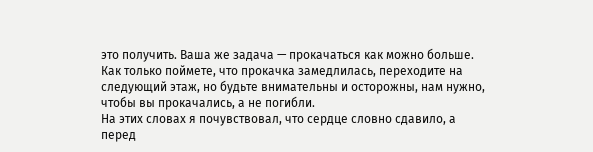это получить. Ваша же задача — прокачаться как можно больше. Как только поймете, что прокачка замедлилась, переходите на следующий этаж, но будьте внимательны и осторожны, нам нужно, чтобы вы прокачались, а не погибли.
На этих словах я почувствовал, что сердце словно сдавило, а перед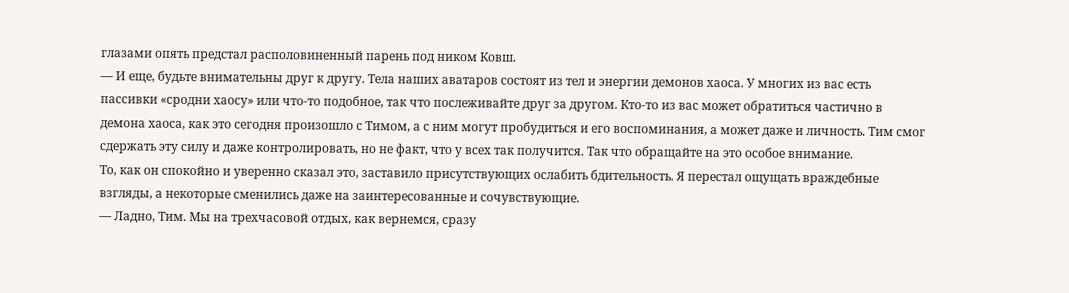глазами опять предстал располовиненный парень под ником Ковш.
— И еще, будьте внимательны друг к другу. Тела наших аватаров состоят из тел и энергии демонов хаоса. У многих из вас есть пассивки «сродни хаосу» или что-то подобное, так что послеживайте друг за другом. Кто-то из вас может обратиться частично в демона хаоса, как это сегодня произошло с Тимом, а с ним могут пробудиться и его воспоминания, а может даже и личность. Тим смог сдержать эту силу и даже контролировать, но не факт, что у всех так получится. Так что обращайте на это особое внимание.
То, как он спокойно и уверенно сказал это, заставило присутствующих ослабить бдительность. Я перестал ощущать враждебные взгляды, а некоторые сменились даже на заинтересованные и сочувствующие.
— Ладно, Тим. Мы на трехчасовой отдых, как вернемся, сразу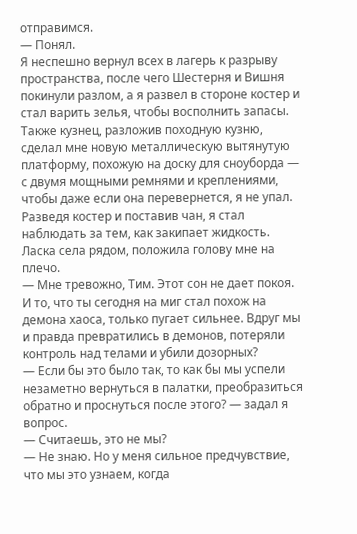отправимся.
— Понял.
Я неспешно вернул всех в лагерь к разрыву пространства, после чего Шестерня и Вишня покинули разлом, а я развел в стороне костер и стал варить зелья, чтобы восполнить запасы. Также кузнец, разложив походную кузню, сделал мне новую металлическую вытянутую платформу, похожую на доску для сноуборда — с двумя мощными ремнями и креплениями, чтобы даже если она перевернется, я не упал.
Разведя костер и поставив чан, я стал наблюдать за тем, как закипает жидкость.
Ласка села рядом, положила голову мне на плечо.
— Мне тревожно, Тим. Этот сон не дает покоя. И то, что ты сегодня на миг стал похож на демона хаоса, только пугает сильнее. Вдруг мы и правда превратились в демонов, потеряли контроль над телами и убили дозорных?
— Если бы это было так, то как бы мы успели незаметно вернуться в палатки, преобразиться обратно и проснуться после этого? — задал я вопрос.
— Считаешь, это не мы?
— Не знаю. Но у меня сильное предчувствие, что мы это узнаем, когда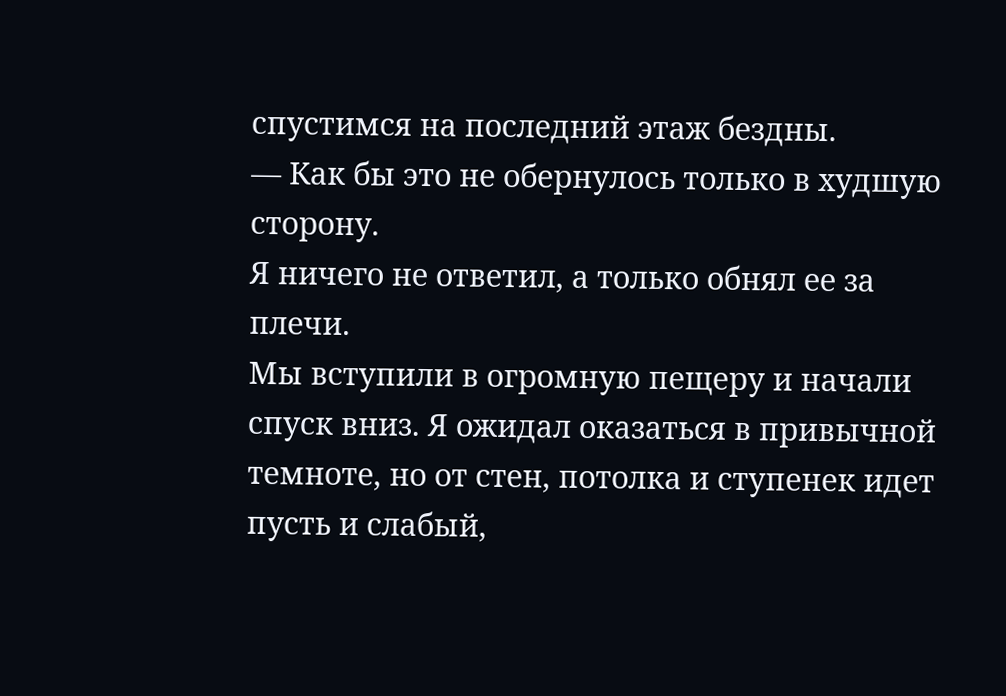спустимся на последний этаж бездны.
— Как бы это не обернулось только в худшую сторону.
Я ничего не ответил, а только обнял ее за плечи.
Мы вступили в огромную пещеру и начали спуск вниз. Я ожидал оказаться в привычной темноте, но от стен, потолка и ступенек идет пусть и слабый,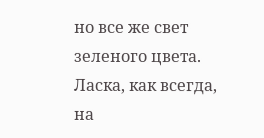но все же свет зеленого цвета.
Ласка, как всегда, на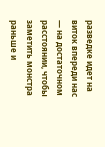разведке идет на виток впереди нас — на достаточном расстоянии, чтобы заметить монстра раньше и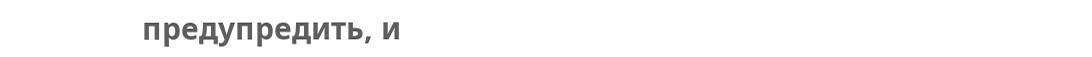предупредить, и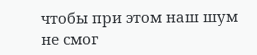чтобы при этом наш шум не смог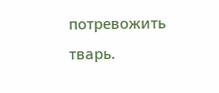потревожить тварь.